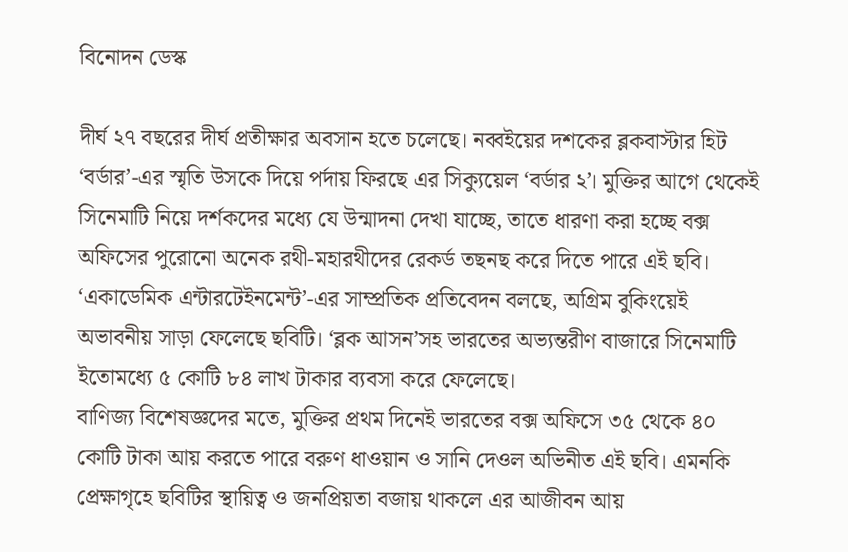বিনোদন ডেস্ক

দীর্ঘ ২৭ বছরের দীর্ঘ প্রতীক্ষার অবসান হতে চলেছে। নব্বইয়ের দশকের ব্লকবাস্টার হিট ‘বর্ডার’-এর স্মৃতি উসকে দিয়ে পর্দায় ফিরছে এর সিক্যুয়েল ‘বর্ডার ২’। মুক্তির আগে থেকেই সিনেমাটি নিয়ে দর্শকদের মধ্যে যে উন্মাদনা দেখা যাচ্ছে, তাতে ধারণা করা হচ্ছে বক্স অফিসের পুরোনো অনেক রথী-মহারথীদের রেকর্ড তছনছ করে দিতে পারে এই ছবি।
‘একাডেমিক এন্টারটেইনমেন্ট’-এর সাম্প্রতিক প্রতিবেদন বলছে, অগ্রিম বুকিংয়েই অভাবনীয় সাড়া ফেলেছে ছবিটি। ‘ব্লক আসন’সহ ভারতের অভ্যন্তরীণ বাজারে সিনেমাটি ইতোমধ্যে ৫ কোটি ৮৪ লাখ টাকার ব্যবসা করে ফেলেছে।
বাণিজ্য বিশেষজ্ঞদের মতে, মুক্তির প্রথম দিনেই ভারতের বক্স অফিসে ৩৫ থেকে ৪০ কোটি টাকা আয় করতে পারে বরুণ ধাওয়ান ও সানি দেওল অভিনীত এই ছবি। এমনকি প্রেক্ষাগৃহে ছবিটির স্থায়িত্ব ও জনপ্রিয়তা বজায় থাকলে এর আজীবন আয়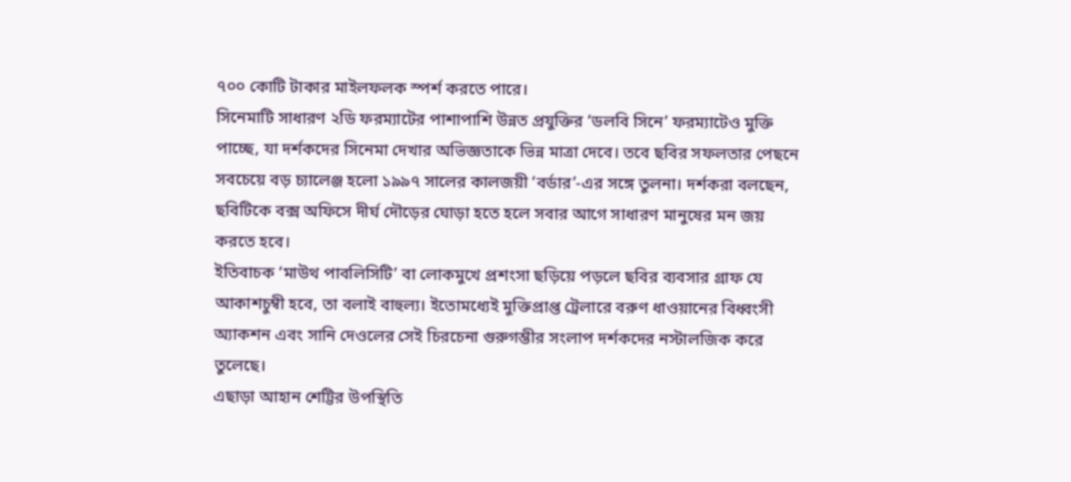৭০০ কোটি টাকার মাইলফলক স্পর্শ করতে পারে।
সিনেমাটি সাধারণ ২ডি ফরম্যাটের পাশাপাশি উন্নত প্রযুক্তির ‘ডলবি সিনে’ ফরম্যাটেও মুক্তি পাচ্ছে, যা দর্শকদের সিনেমা দেখার অভিজ্ঞতাকে ভিন্ন মাত্রা দেবে। তবে ছবির সফলতার পেছনে সবচেয়ে বড় চ্যালেঞ্জ হলো ১৯৯৭ সালের কালজয়ী ‘বর্ডার’-এর সঙ্গে তুলনা। দর্শকরা বলছেন, ছবিটিকে বক্স অফিসে দীর্ঘ দৌড়ের ঘোড়া হতে হলে সবার আগে সাধারণ মানুষের মন জয় করতে হবে।
ইতিবাচক ‘মাউথ পাবলিসিটি’ বা লোকমুখে প্রশংসা ছড়িয়ে পড়লে ছবির ব্যবসার গ্রাফ যে আকাশচুম্বী হবে, তা বলাই বাহুল্য। ইতোমধ্যেই মুক্তিপ্রাপ্ত ট্রেলারে বরুণ ধাওয়ানের বিধ্বংসী অ্যাকশন এবং সানি দেওলের সেই চিরচেনা গুরুগম্ভীর সংলাপ দর্শকদের নস্টালজিক করে তুলেছে।
এছাড়া আহান শেট্টির উপস্থিতি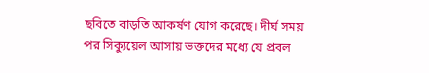ছবিতে বাড়তি আকর্ষণ যোগ করেছে। দীর্ঘ সময় পর সিক্যুয়েল আসায় ভক্তদের মধ্যে যে প্রবল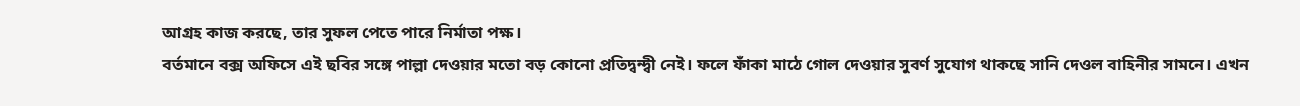আগ্রহ কাজ করছে, তার সুফল পেতে পারে নির্মাতা পক্ষ।
বর্তমানে বক্স অফিসে এই ছবির সঙ্গে পাল্লা দেওয়ার মতো বড় কোনো প্রতিদ্বন্দ্বী নেই। ফলে ফাঁকা মাঠে গোল দেওয়ার সুবর্ণ সুযোগ থাকছে সানি দেওল বাহিনীর সামনে। এখন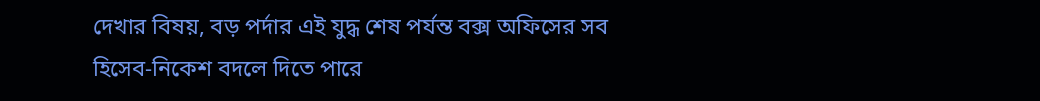দেখার বিষয়, বড় পর্দার এই যুদ্ধ শেষ পর্যন্ত বক্স অফিসের সব হিসেব-নিকেশ বদলে দিতে পারে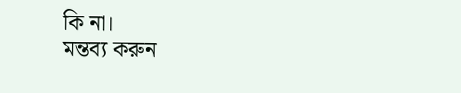কি না।
মন্তব্য করুন